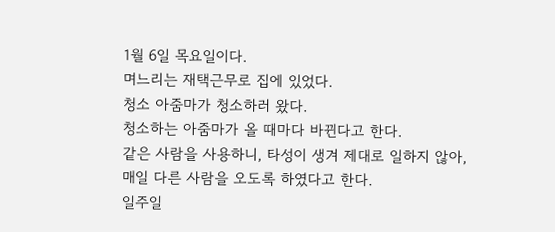1월 6일 목요일이다.
며느리는 재택근무로 집에 있었다.
청소 아줌마가 청소하러 왔다.
청소하는 아줌마가 올 때마다 바뀐다고 한다.
같은 사람을 사용하니, 타성이 생겨 제대로 일하지 않아,
매일 다른 사람을 오도록 하였다고 한다.
일주일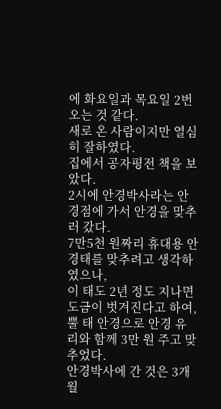에 화요일과 목요일 2번 오는 것 같다.
새로 온 사람이지만 열심히 잘하였다.
집에서 공자평전 책을 보았다.
2시에 안경박사라는 안경점에 가서 안경을 맞추러 갔다.
7만5천 원짜리 휴대용 안경태를 맞추려고 생각하였으나,
이 태도 2년 정도 지나면 도금이 벗겨진다고 하여,
뿔 태 안경으로 안경 유리와 함께 3만 원 주고 맞추었다.
안경박사에 간 것은 3개월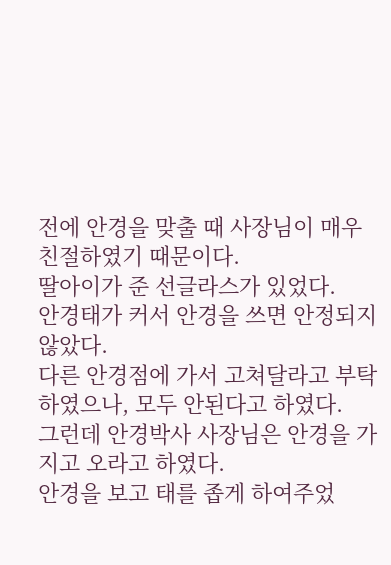전에 안경을 맞출 때 사장님이 매우 친절하였기 때문이다.
딸아이가 준 선글라스가 있었다.
안경태가 커서 안경을 쓰면 안정되지 않았다.
다른 안경점에 가서 고쳐달라고 부탁하였으나, 모두 안된다고 하였다.
그런데 안경박사 사장님은 안경을 가지고 오라고 하였다.
안경을 보고 태를 좁게 하여주었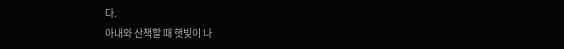다.
아내와 산책할 때 햇빛이 나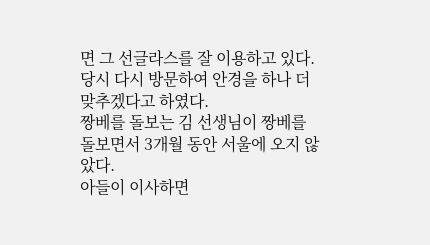면 그 선글라스를 잘 이용하고 있다.
당시 다시 방문하여 안경을 하나 더 맞추겠다고 하였다.
짱베를 돌보는 김 선생님이 짱베를 돌보면서 3개월 동안 서울에 오지 않았다.
아들이 이사하면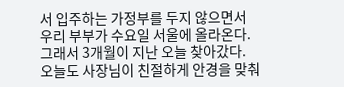서 입주하는 가정부를 두지 않으면서
우리 부부가 수요일 서울에 올라온다.
그래서 3개월이 지난 오늘 찾아갔다.
오늘도 사장님이 친절하게 안경을 맞춰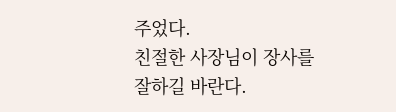주었다.
친절한 사장님이 장사를 잘하길 바란다.